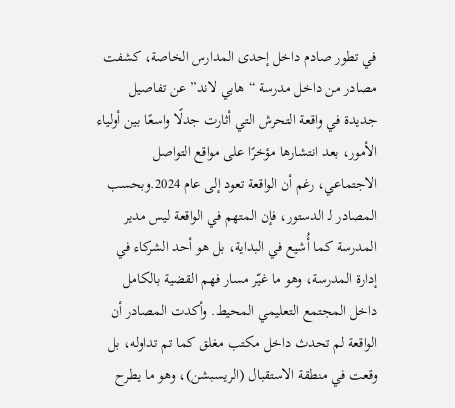في تطور صادم داخل إحدى المدارس الخاصة، كشفت مصادر من داخل مدرسة “هابي لاند” عن تفاصيل جديدة في واقعة التحرش التي أثارت جدلًا واسعًا بين أولياء الأمور، بعد انتشارها مؤخرًا على مواقع التواصل الاجتماعي، رغم أن الواقعة تعود إلى عام 2024.وبحسب المصادر لـ الدستور، فإن المتهم في الواقعة ليس مدير المدرسة كما أُشيع في البداية، بل هو أحد الشركاء في إدارة المدرسة، وهو ما غيّر مسار فهم القضية بالكامل داخل المجتمع التعليمي المحيط. وأكدت المصادر أن الواقعة لم تحدث داخل مكتب مغلق كما تم تداوله، بل وقعت في منطقة الاستقبال (الريسبشن)، وهو ما يطرح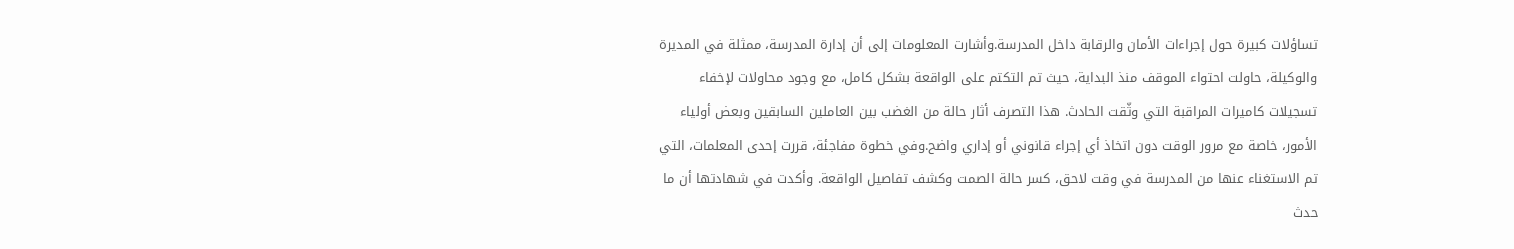تساؤلات كبيرة حول إجراءات الأمان والرقابة داخل المدرسة.وأشارت المعلومات إلى أن إدارة المدرسة، ممثلة في المديرة والوكيلة، حاولت احتواء الموقف منذ البداية، حيث تم التكتم على الواقعة بشكل كامل، مع وجود محاولات لإخفاء تسجيلات كاميرات المراقبة التي وثّقت الحادث. هذا التصرف أثار حالة من الغضب بين العاملين السابقين وبعض أولياء الأمور، خاصة مع مرور الوقت دون اتخاذ أي إجراء قانوني أو إداري واضح.وفي خطوة مفاجئة، قررت إحدى المعلمات، التي تم الاستغناء عنها من المدرسة في وقت لاحق، كسر حالة الصمت وكشف تفاصيل الواقعة. وأكدت في شهادتها أن ما حدث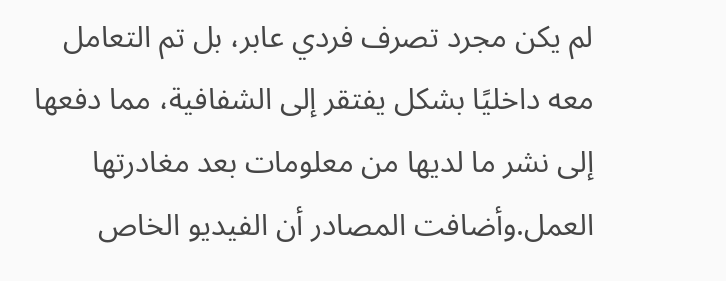لم يكن مجرد تصرف فردي عابر، بل تم التعامل معه داخليًا بشكل يفتقر إلى الشفافية، مما دفعها إلى نشر ما لديها من معلومات بعد مغادرتها العمل.وأضافت المصادر أن الفيديو الخاص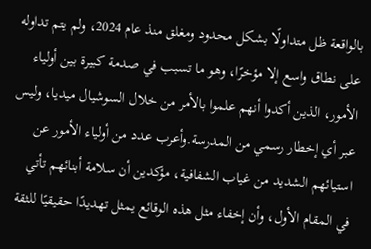بالواقعة ظل متداولًا بشكل محدود ومغلق منذ عام 2024، ولم يتم تداوله على نطاق واسع إلا مؤخرًا، وهو ما تسبب في صدمة كبيرة بين أولياء الأمور، الذين أكدوا أنهم علموا بالأمر من خلال السوشيال ميديا، وليس عبر أي إخطار رسمي من المدرسة.وأعرب عدد من أولياء الأمور عن استيائهم الشديد من غياب الشفافية، مؤكدين أن سلامة أبنائهم تأتي في المقام الأول، وأن إخفاء مثل هذه الوقائع يمثل تهديدًا حقيقيًا للثقة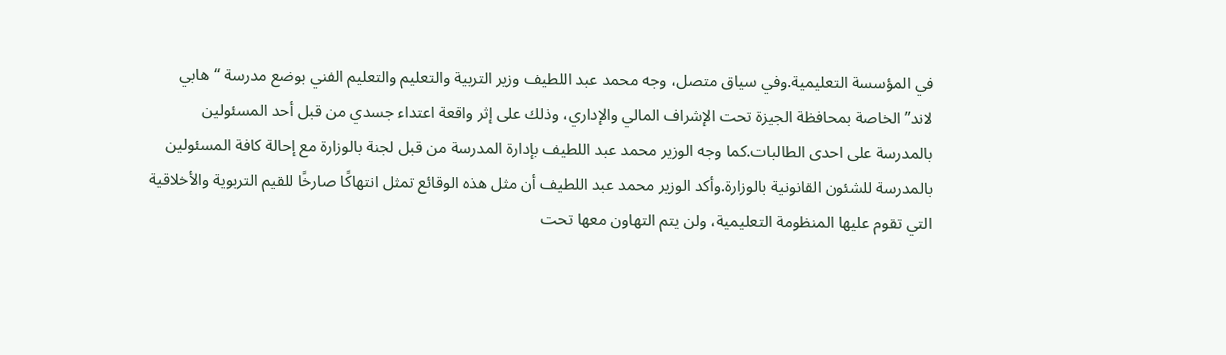في المؤسسة التعليمية.وفي سياق متصل، وجه محمد عبد اللطيف وزير التربية والتعليم والتعليم الفني بوضع مدرسة “هابي لاند” الخاصة بمحافظة الجيزة تحت الإشراف المالي والإداري، وذلك على إثر واقعة اعتداء جسدي من قبل أحد المسئولين بالمدرسة على احدى الطالبات.كما وجه الوزير محمد عبد اللطيف بإدارة المدرسة من قبل لجنة بالوزارة مع إحالة كافة المسئولين بالمدرسة للشئون القانونية بالوزارة.وأكد الوزير محمد عبد اللطيف أن مثل هذه الوقائع تمثل انتهاكًا صارخًا للقيم التربوية والأخلاقية التي تقوم عليها المنظومة التعليمية، ولن يتم التهاون معها تحت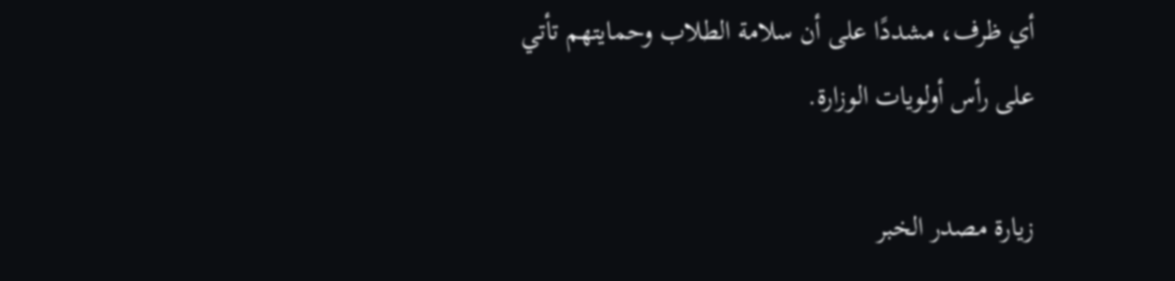أي ظرف، مشددًا على أن سلامة الطلاب وحمايتهم تأتي على رأس أولويات الوزارة.

زيارة مصدر الخبر